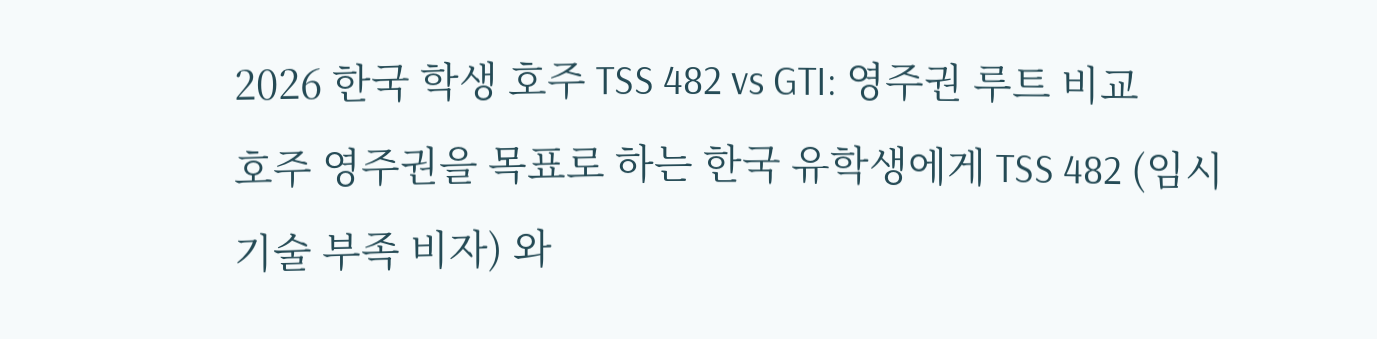2026 한국 학생 호주 TSS 482 vs GTI: 영주권 루트 비교
호주 영주권을 목표로 하는 한국 유학생에게 TSS 482 (임시 기술 부족 비자) 와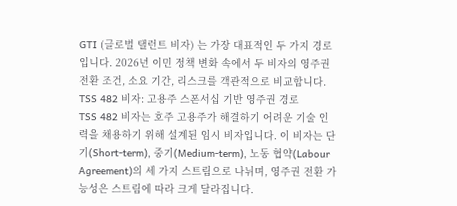GTI (글로벌 탤런트 비자) 는 가장 대표적인 두 가지 경로입니다. 2026년 이민 정책 변화 속에서 두 비자의 영주권 전환 조건, 소요 기간, 리스크를 객관적으로 비교합니다.
TSS 482 비자: 고용주 스폰서십 기반 영주권 경로
TSS 482 비자는 호주 고용주가 해결하기 어려운 기술 인력을 채용하기 위해 설계된 임시 비자입니다. 이 비자는 단기(Short-term), 중기(Medium-term), 노동 협약(Labour Agreement)의 세 가지 스트림으로 나뉘며, 영주권 전환 가능성은 스트림에 따라 크게 달라집니다.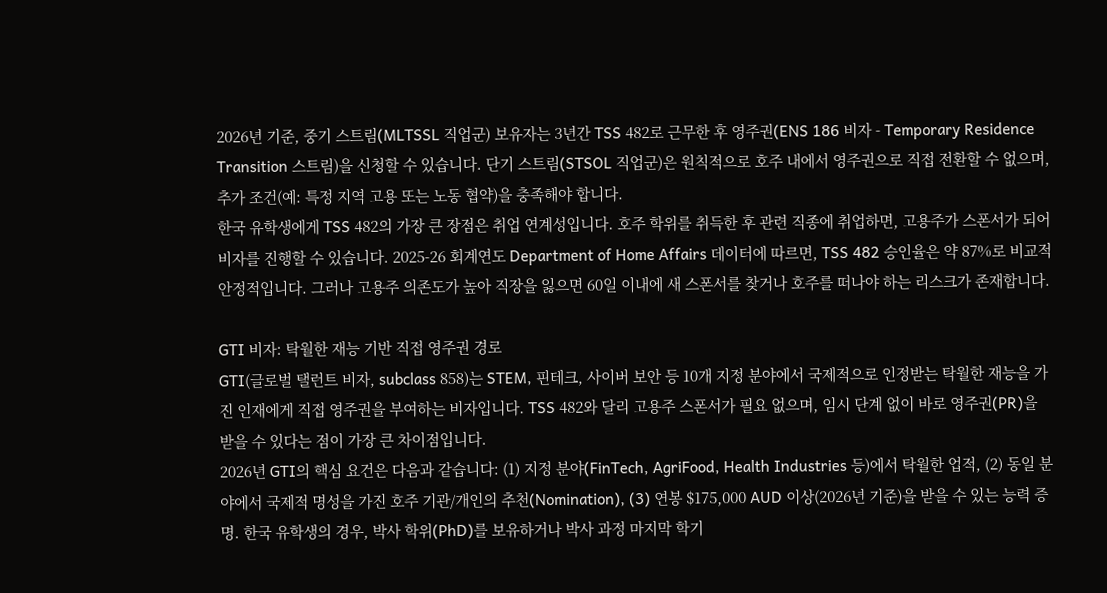2026년 기준, 중기 스트림(MLTSSL 직업군) 보유자는 3년간 TSS 482로 근무한 후 영주권(ENS 186 비자 - Temporary Residence Transition 스트림)을 신청할 수 있습니다. 단기 스트림(STSOL 직업군)은 원칙적으로 호주 내에서 영주권으로 직접 전환할 수 없으며, 추가 조건(예: 특정 지역 고용 또는 노동 협약)을 충족해야 합니다.
한국 유학생에게 TSS 482의 가장 큰 장점은 취업 연계성입니다. 호주 학위를 취득한 후 관련 직종에 취업하면, 고용주가 스폰서가 되어 비자를 진행할 수 있습니다. 2025-26 회계연도 Department of Home Affairs 데이터에 따르면, TSS 482 승인율은 약 87%로 비교적 안정적입니다. 그러나 고용주 의존도가 높아 직장을 잃으면 60일 이내에 새 스폰서를 찾거나 호주를 떠나야 하는 리스크가 존재합니다.

GTI 비자: 탁월한 재능 기반 직접 영주권 경로
GTI(글로벌 탤런트 비자, subclass 858)는 STEM, 핀테크, 사이버 보안 등 10개 지정 분야에서 국제적으로 인정받는 탁월한 재능을 가진 인재에게 직접 영주권을 부여하는 비자입니다. TSS 482와 달리 고용주 스폰서가 필요 없으며, 임시 단계 없이 바로 영주권(PR)을 받을 수 있다는 점이 가장 큰 차이점입니다.
2026년 GTI의 핵심 요건은 다음과 같습니다: (1) 지정 분야(FinTech, AgriFood, Health Industries 등)에서 탁월한 업적, (2) 동일 분야에서 국제적 명성을 가진 호주 기관/개인의 추천(Nomination), (3) 연봉 $175,000 AUD 이상(2026년 기준)을 받을 수 있는 능력 증명. 한국 유학생의 경우, 박사 학위(PhD)를 보유하거나 박사 과정 마지막 학기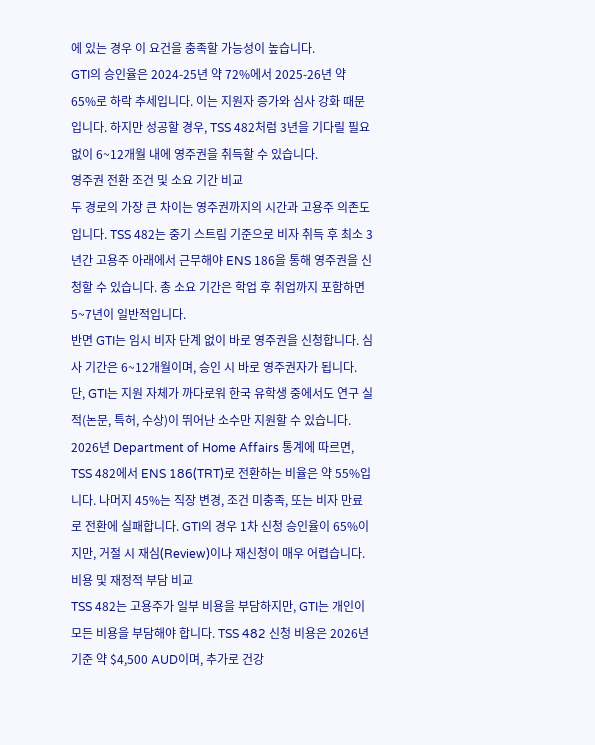에 있는 경우 이 요건을 충족할 가능성이 높습니다.
GTI의 승인율은 2024-25년 약 72%에서 2025-26년 약 65%로 하락 추세입니다. 이는 지원자 증가와 심사 강화 때문입니다. 하지만 성공할 경우, TSS 482처럼 3년을 기다릴 필요 없이 6~12개월 내에 영주권을 취득할 수 있습니다.
영주권 전환 조건 및 소요 기간 비교
두 경로의 가장 큰 차이는 영주권까지의 시간과 고용주 의존도입니다. TSS 482는 중기 스트림 기준으로 비자 취득 후 최소 3년간 고용주 아래에서 근무해야 ENS 186을 통해 영주권을 신청할 수 있습니다. 총 소요 기간은 학업 후 취업까지 포함하면 5~7년이 일반적입니다.
반면 GTI는 임시 비자 단계 없이 바로 영주권을 신청합니다. 심사 기간은 6~12개월이며, 승인 시 바로 영주권자가 됩니다. 단, GTI는 지원 자체가 까다로워 한국 유학생 중에서도 연구 실적(논문, 특허, 수상)이 뛰어난 소수만 지원할 수 있습니다.
2026년 Department of Home Affairs 통계에 따르면, TSS 482에서 ENS 186(TRT)로 전환하는 비율은 약 55%입니다. 나머지 45%는 직장 변경, 조건 미충족, 또는 비자 만료로 전환에 실패합니다. GTI의 경우 1차 신청 승인율이 65%이지만, 거절 시 재심(Review)이나 재신청이 매우 어렵습니다.
비용 및 재정적 부담 비교
TSS 482는 고용주가 일부 비용을 부담하지만, GTI는 개인이 모든 비용을 부담해야 합니다. TSS 482 신청 비용은 2026년 기준 약 $4,500 AUD이며, 추가로 건강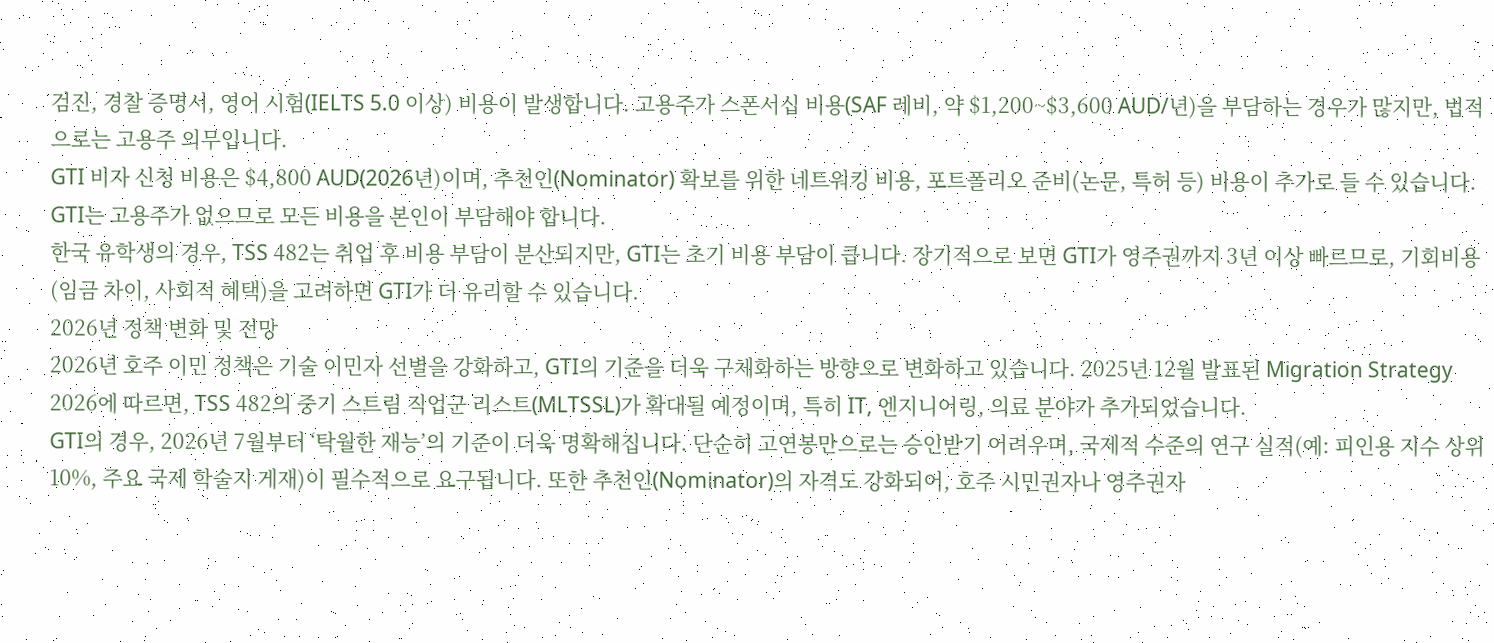검진, 경찰 증명서, 영어 시험(IELTS 5.0 이상) 비용이 발생합니다. 고용주가 스폰서십 비용(SAF 레비, 약 $1,200~$3,600 AUD/년)을 부담하는 경우가 많지만, 법적으로는 고용주 의무입니다.
GTI 비자 신청 비용은 $4,800 AUD(2026년)이며, 추천인(Nominator) 확보를 위한 네트워킹 비용, 포트폴리오 준비(논문, 특허 등) 비용이 추가로 들 수 있습니다. GTI는 고용주가 없으므로 모든 비용을 본인이 부담해야 합니다.
한국 유학생의 경우, TSS 482는 취업 후 비용 부담이 분산되지만, GTI는 초기 비용 부담이 큽니다. 장기적으로 보면 GTI가 영주권까지 3년 이상 빠르므로, 기회비용(임금 차이, 사회적 혜택)을 고려하면 GTI가 더 유리할 수 있습니다.
2026년 정책 변화 및 전망
2026년 호주 이민 정책은 기술 이민자 선별을 강화하고, GTI의 기준을 더욱 구체화하는 방향으로 변화하고 있습니다. 2025년 12월 발표된 Migration Strategy 2026에 따르면, TSS 482의 중기 스트림 직업군 리스트(MLTSSL)가 확대될 예정이며, 특히 IT, 엔지니어링, 의료 분야가 추가되었습니다.
GTI의 경우, 2026년 7월부터 ‘탁월한 재능’의 기준이 더욱 명확해집니다. 단순히 고연봉만으로는 승인받기 어려우며, 국제적 수준의 연구 실적(예: 피인용 지수 상위 10%, 주요 국제 학술지 게재)이 필수적으로 요구됩니다. 또한 추천인(Nominator)의 자격도 강화되어, 호주 시민권자나 영주권자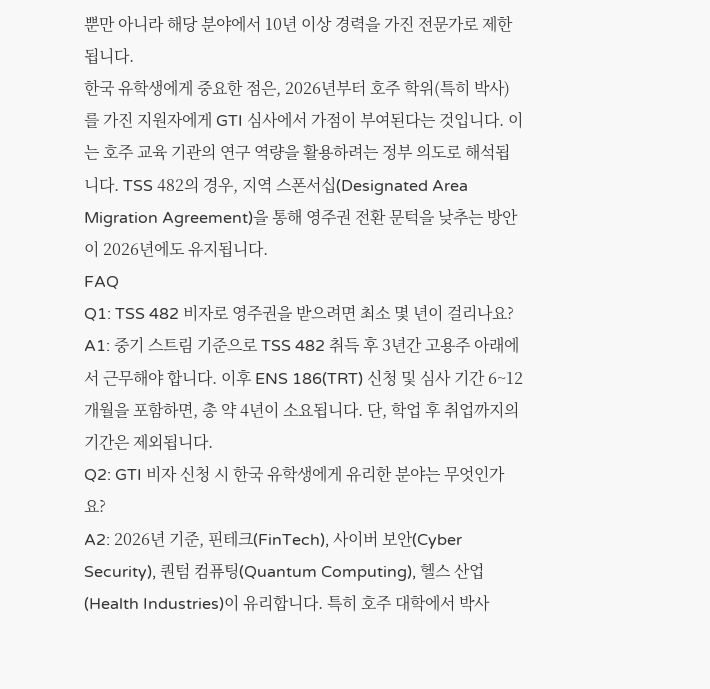뿐만 아니라 해당 분야에서 10년 이상 경력을 가진 전문가로 제한됩니다.
한국 유학생에게 중요한 점은, 2026년부터 호주 학위(특히 박사)를 가진 지원자에게 GTI 심사에서 가점이 부여된다는 것입니다. 이는 호주 교육 기관의 연구 역량을 활용하려는 정부 의도로 해석됩니다. TSS 482의 경우, 지역 스폰서십(Designated Area Migration Agreement)을 통해 영주권 전환 문턱을 낮추는 방안이 2026년에도 유지됩니다.
FAQ
Q1: TSS 482 비자로 영주권을 받으려면 최소 몇 년이 걸리나요?
A1: 중기 스트림 기준으로 TSS 482 취득 후 3년간 고용주 아래에서 근무해야 합니다. 이후 ENS 186(TRT) 신청 및 심사 기간 6~12개월을 포함하면, 총 약 4년이 소요됩니다. 단, 학업 후 취업까지의 기간은 제외됩니다.
Q2: GTI 비자 신청 시 한국 유학생에게 유리한 분야는 무엇인가요?
A2: 2026년 기준, 핀테크(FinTech), 사이버 보안(Cyber Security), 퀀텀 컴퓨팅(Quantum Computing), 헬스 산업(Health Industries)이 유리합니다. 특히 호주 대학에서 박사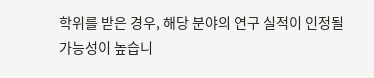학위를 받은 경우, 해당 분야의 연구 실적이 인정될 가능성이 높습니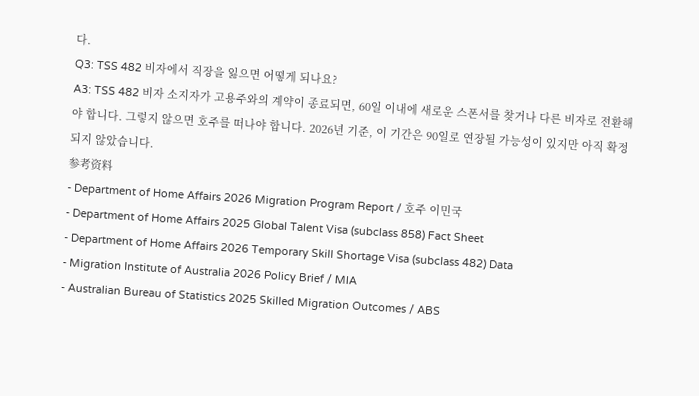다.
Q3: TSS 482 비자에서 직장을 잃으면 어떻게 되나요?
A3: TSS 482 비자 소지자가 고용주와의 계약이 종료되면, 60일 이내에 새로운 스폰서를 찾거나 다른 비자로 전환해야 합니다. 그렇지 않으면 호주를 떠나야 합니다. 2026년 기준, 이 기간은 90일로 연장될 가능성이 있지만 아직 확정되지 않았습니다.
参考资料
- Department of Home Affairs 2026 Migration Program Report / 호주 이민국
- Department of Home Affairs 2025 Global Talent Visa (subclass 858) Fact Sheet
- Department of Home Affairs 2026 Temporary Skill Shortage Visa (subclass 482) Data
- Migration Institute of Australia 2026 Policy Brief / MIA
- Australian Bureau of Statistics 2025 Skilled Migration Outcomes / ABS